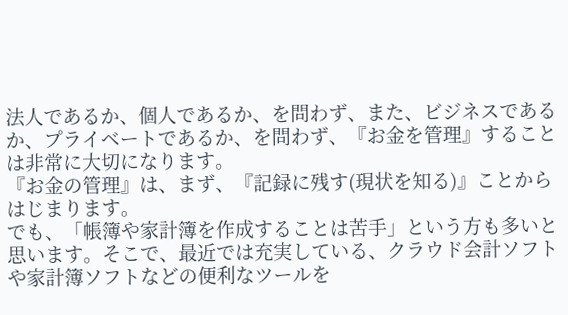法人であるか、個人であるか、を問わず、また、ビジネスであるか、プライベートであるか、を問わず、『お金を管理』することは非常に大切になります。
『お金の管理』は、まず、『記録に残す(現状を知る)』ことからはじまります。
でも、「帳簿や家計簿を作成することは苦手」という方も多いと思います。そこで、最近では充実している、クラウド会計ソフトや家計簿ソフトなどの便利なツールを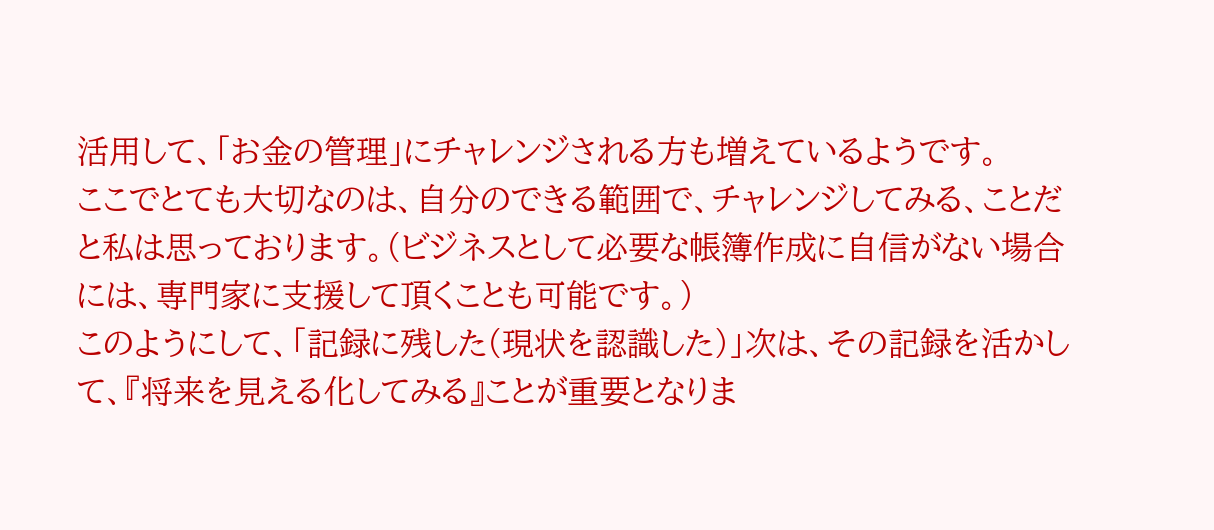活用して、「お金の管理」にチャレンジされる方も増えているようです。
ここでとても大切なのは、自分のできる範囲で、チャレンジしてみる、ことだと私は思っております。(ビジネスとして必要な帳簿作成に自信がない場合には、専門家に支援して頂くことも可能です。)
このようにして、「記録に残した(現状を認識した)」次は、その記録を活かして、『将来を見える化してみる』ことが重要となりま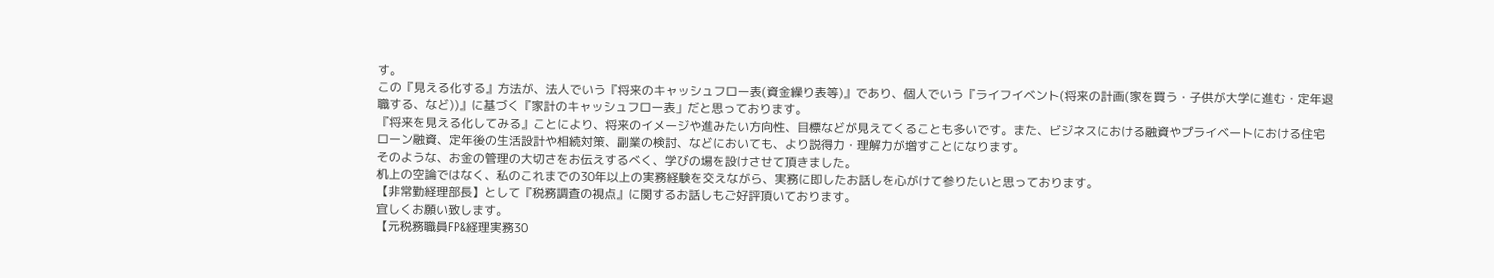す。
この『見える化する』方法が、法人でいう『将来のキャッシュフロー表(資金繰り表等)』であり、個人でいう『ライフイベント(将来の計画(家を買う・子供が大学に進む・定年退職する、など))』に基づく『家計のキャッシュフロー表」だと思っております。
『将来を見える化してみる』ことにより、将来のイメージや進みたい方向性、目標などが見えてくることも多いです。また、ビジネスにおける融資やプライベートにおける住宅ローン融資、定年後の生活設計や相続対策、副業の検討、などにおいても、より説得力・理解力が増すことになります。
そのような、お金の管理の大切さをお伝えするべく、学びの場を設けさせて頂きました。
机上の空論ではなく、私のこれまでの30年以上の実務経験を交えながら、実務に即したお話しを心がけて参りたいと思っております。
【非常勤経理部長】として『税務調査の視点』に関するお話しもご好評頂いております。
宜しくお願い致します。
【元税務職員FP&経理実務30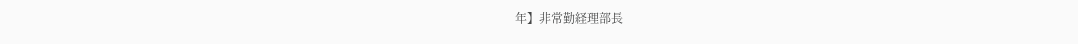年】非常勤経理部長